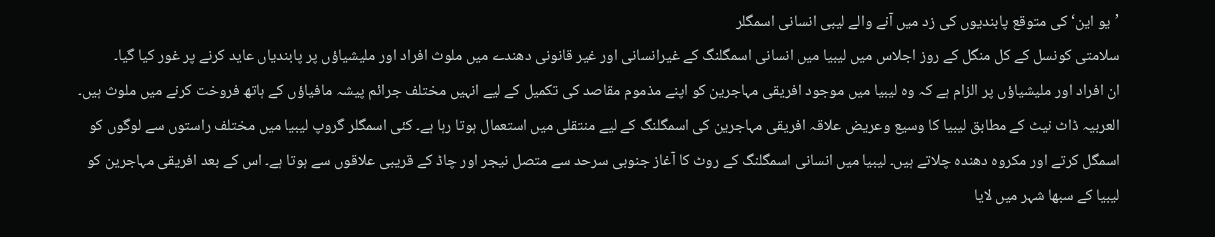’یو این‘ کی متوقع پابندیوں کی زد میں آنے والے لیبی انسانی اسمگلر
سلامتی کونسل کے کل منگل کے روز اجلاس میں لیبیا میں انسانی اسمگلنگ کے غیرانسانی اور غیر قانونی دھندے میں ملوث افراد اور ملیشیاؤں پر پابندیاں عاید کرنے پر غور کیا گیا۔
ان افراد اور ملیشیاؤں پر الزام ہے کہ وہ لیبیا میں موجود افریقی مہاجرین کو اپنے مذموم مقاصد کی تکمیل کے لیے انہیں مختلف جرائم پیشہ مافیاؤں کے ہاتھ فروخت کرنے میں ملوث ہیں۔
العربیہ ڈاٹ نیٹ کے مطابق لیبیا کا وسیع وعریض علاقہ افریقی مہاجرین کی اسمگلنگ کے لیے منتقلی میں استعمال ہوتا رہا ہے۔ کئی اسمگلر گروپ لیبیا میں مختلف راستوں سے لوگوں کو اسمگل کرتے اور مکروہ دھندہ چلاتے ہیں۔ لیبیا میں انسانی اسمگلنگ کے روٹ کا آغاز جنوبی سرحد سے متصل نیجر اور چاڈ کے قریبی علاقوں سے ہوتا ہے۔ اس کے بعد افریقی مہاجرین کو لیبیا کے سبھا شہر میں لایا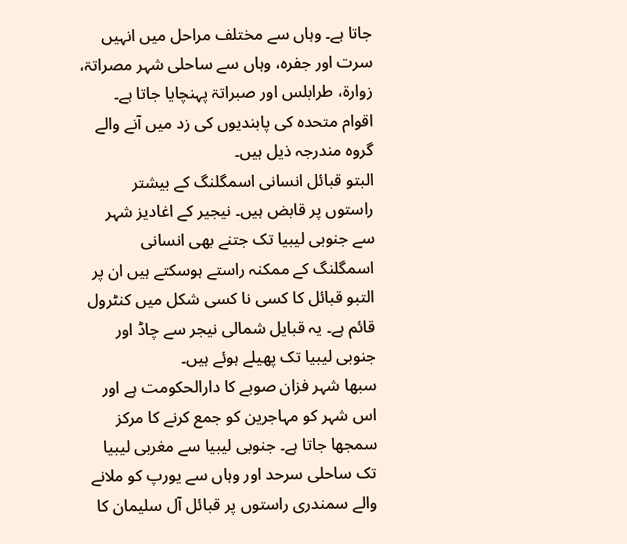جاتا ہے۔ وہاں سے مختلف مراحل میں انہیں سرت اور جفرہ، وہاں سے ساحلی شہر مصراتۃ، زوارۃ، طرابلس اور صبراتۃ پہنچایا جاتا ہے۔
اقوام متحدہ کی پابندیوں کی زد میں آنے والے گروہ مندرجہ ذیل ہیں۔
البتو قبائل انسانی اسمگلنگ کے بیشتر راستوں پر قابض ہیں۔ نیجیر کے اغادیز شہر سے جنوبی لیبیا تک جتنے بھی انسانی اسمگلنگ کے ممکنہ راستے ہوسکتے ہیں ان پر التبو قبائل کا کسی نا کسی شکل میں کنٹرول قائم ہے۔ یہ قبایل شمالی نیجر سے چاڈ اور جنوبی لیبیا تک پھیلے ہوئے ہیں۔
سبھا شہر فزان صوبے کا دارالحکومت ہے اور اس شہر کو مہاجرین کو جمع کرنے کا مرکز سمجھا جاتا ہے۔ جنوبی لیبیا سے مغربی لیبیا تک ساحلی سرحد اور وہاں سے یورپ کو ملانے والے سمندری راستوں پر قبائل آل سلیمان کا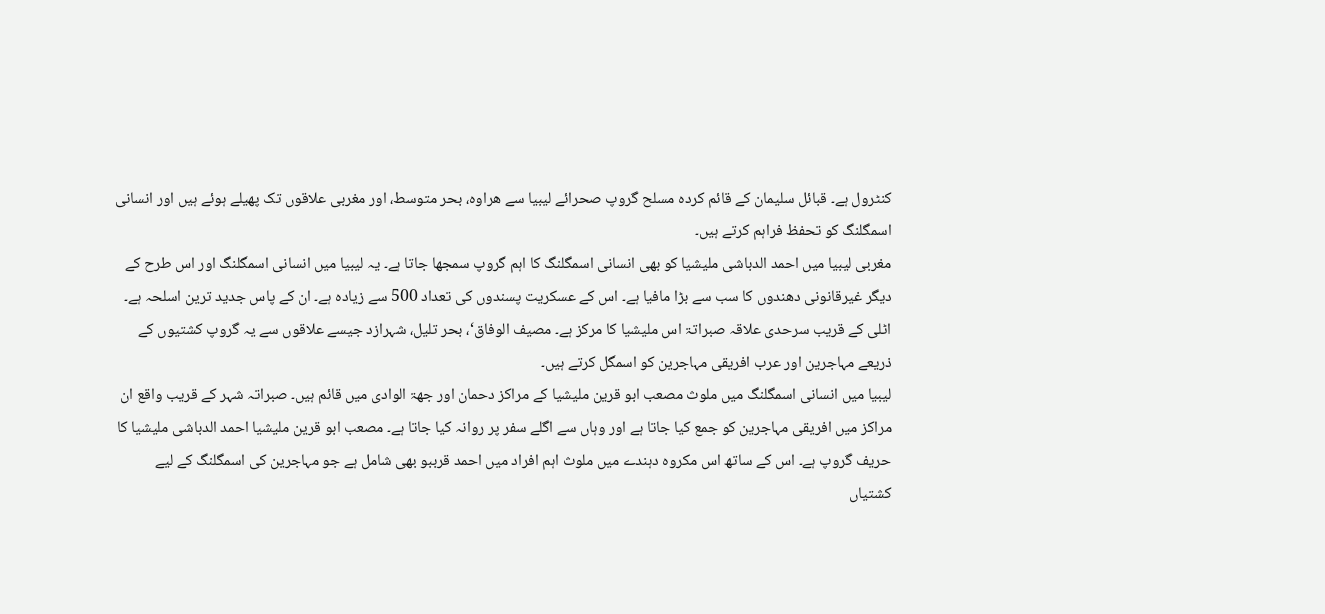کنٹرول ہے۔ قبائل سلیمان کے قائم کردہ مسلح گروپ صحرائے لیبیا سے ھراوہ، بحر متوسط، اور مغربی علاقوں تک پھیلے ہوئے ہیں اور انسانی اسمگلنگ کو تحفظ فراہم کرتے ہیں۔
مغربی لیبیا میں احمد الدباشی ملیشیا کو بھی انسانی اسمگلنگ کا اہم گروپ سمجھا جاتا ہے۔ یہ لیبیا میں انسانی اسمگلنگ اور اس طرح کے دیگر غیرقانونی دھندوں کا سب سے بڑا مافیا ہے۔ اس کے عسکریت پسندوں کی تعداد 500 سے زیادہ ہے۔ ان کے پاس جدید ترین اسلحہ ہے۔ اٹلی کے قریب سرحدی علاقہ صبراتۃ اس ملیشیا کا مرکز ہے۔ مصیف الوفاق‘، بحر تلیل، شہرازد جیسے علاقوں سے یہ گروپ کشتیوں کے ذریعے مہاجرین اور عرب افریقی مہاجرین کو اسمگل کرتے ہیں۔
لیبیا میں انسانی اسمگلنگ میں ملوث مصعب ابو قرین ملیشیا کے مراکز دحمان اور جھۃ الوادی میں قائم ہیں۔ صبراتہ شہر کے قریب واقع ان مراکز میں افریقی مہاجرین کو جمع کیا جاتا ہے اور وہاں سے اگلے سفر پر روانہ کیا جاتا ہے۔ مصعب ابو قرین ملیشیا احمد الدباشی ملیشیا کا حریف گروپ ہے۔ اس کے ساتھ اس مکروہ دہندے میں ملوث اہم افراد میں احمد قرببو بھی شامل ہے جو مہاجرین کی اسمگلنگ کے لیے کشتیاں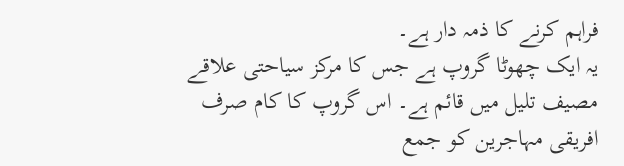فراہم کرنے کا ذمہ دار ہے۔
یہ ایک چھوٹا گروپ ہے جس کا مرکز سیاحتی علاقے مصیف تلیل میں قائم ہے۔ اس گروپ کا کام صرف افریقی مہاجرین کو جمع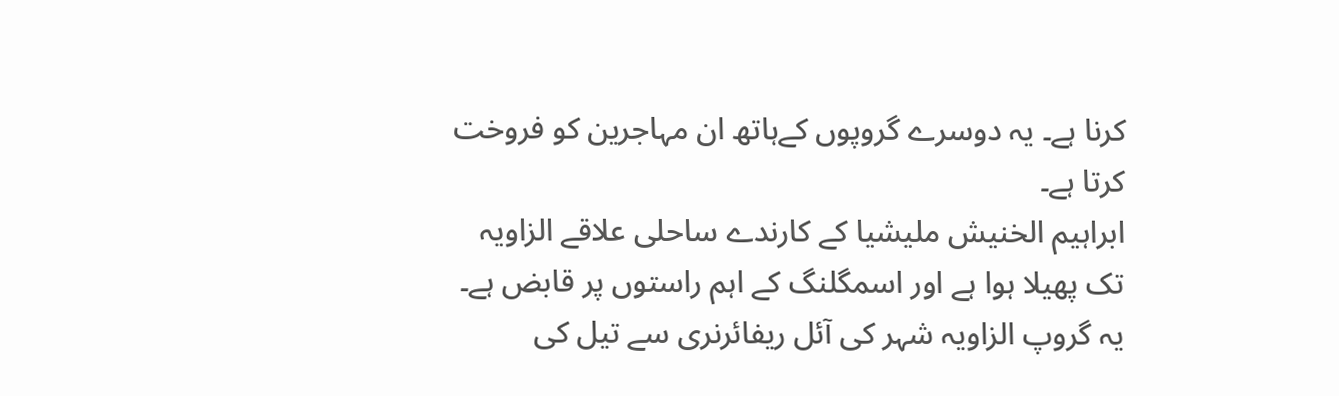کرنا ہے۔ یہ دوسرے گروپوں کےہاتھ ان مہاجرین کو فروخت کرتا ہے۔
ابراہیم الخنیش ملیشیا کے کارندے ساحلی علاقے الزاویہ تک پھیلا ہوا ہے اور اسمگلنگ کے اہم راستوں پر قابض ہے۔ یہ گروپ الزاویہ شہر کی آئل ریفائرنری سے تیل کی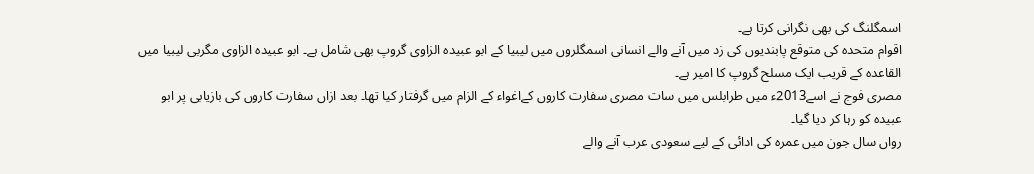اسمگلنگ کی بھی نگرانی کرتا ہے۔
اقوام متحدہ کی متوقع پابندیوں کی زد میں آنے والے انسانی اسمگلروں میں لیبیا کے ابو عبیدہ الزاوی گروپ بھی شامل ہے۔ ابو عبیدہ الزاوی مگربی لیبیا میں القاعدہ کے قریب ایک مسلح گروپ کا امیر ہے۔
مصری فوج نے اسے2013ء میں طرابلس میں سات مصری سفارت کاروں کےاغواء کے الزام میں گرفتار کیا تھا۔ بعد ازاں سفارت کاروں کی بازیابی پر ابو عبیدہ کو رہا کر دیا گیا۔
رواں سال جون میں عمرہ کی ادائی کے لیے سعودی عرب آنے والے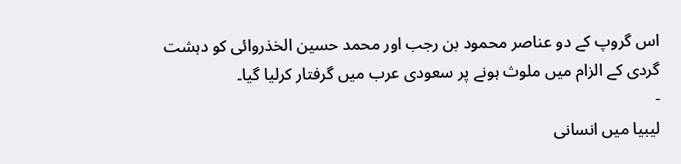اس گروپ کے دو عناصر محمود بن رجب اور محمد حسین الخذروائی کو دہشت گردی کے الزام میں ملوث ہونے پر سعودی عرب میں گرفتار کرلیا گیا۔
-
لیبیا میں انسانی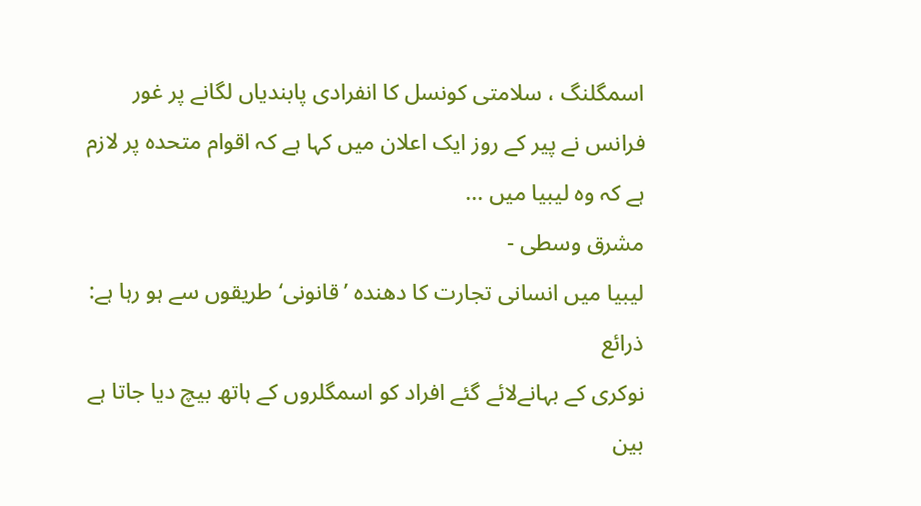اسمگلنگ ، سلامتی کونسل کا انفرادی پابندیاں لگانے پر غور
فرانس نے پیر کے روز ایک اعلان میں کہا ہے کہ اقوام متحدہ پر لازم ہے کہ وہ لیبیا میں ...
مشرق وسطی -
لیبیا میں انسانی تجارت کا دھندہ ’قانونی‘ طریقوں سے ہو رہا ہے: ذرائع
نوکری کے بہانےلائے گئے افراد کو اسمگلروں کے ہاتھ بیچ دیا جاتا ہے
بين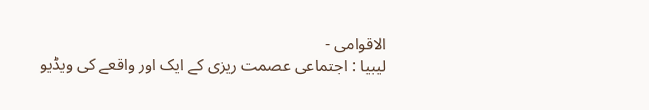الاقوامى -
لیبیا : اجتماعی عصمت ریزی کے ایک اور واقعے کی ویڈیو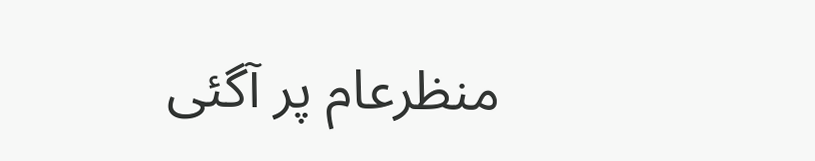منظرعام پر آگئی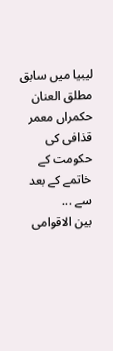لیبیا میں سابق مطلق العنان حکمراں معمر قذافی کی حکومت کے خاتمے کے بعد سے ...
بين الاقوامى